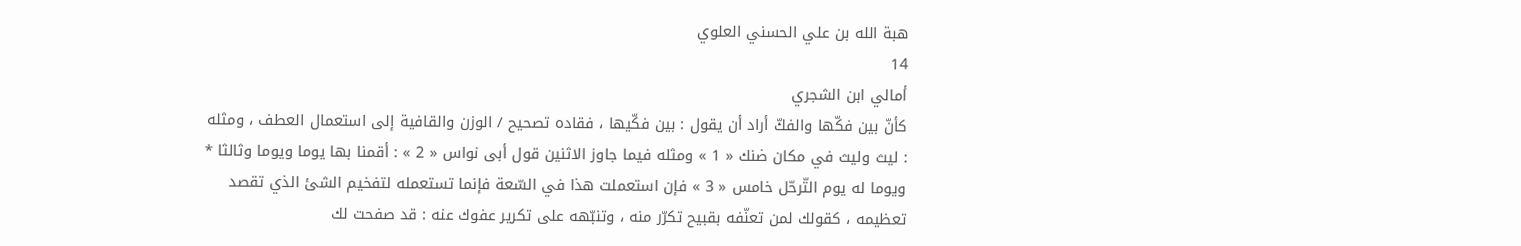هبة الله بن علي الحسني العلوي
14
أمالي ابن الشجري
كأنّ بين فكّها والفكّ أراد أن يقول : بين فكّيها ، فقاده تصحيح / الوزن والقافية إلى استعمال العطف ، ومثله : ليث وليث في مكان ضنك « 1 » ومثله فيما جاوز الاثنين قول أبى نواس « 2 » : أقمنا بها يوما ويوما وثالثا * ويوما له يوم التّرحّل خامس « 3 » فإن استعملت هذا في السّعة فإنما تستعمله لتفخيم الشئ الذي تقصد تعظيمه ، كقولك لمن تعنّفه بقبيح تكرّر منه ، وتنبّهه على تكرير عفوك عنه : قد صفحت لك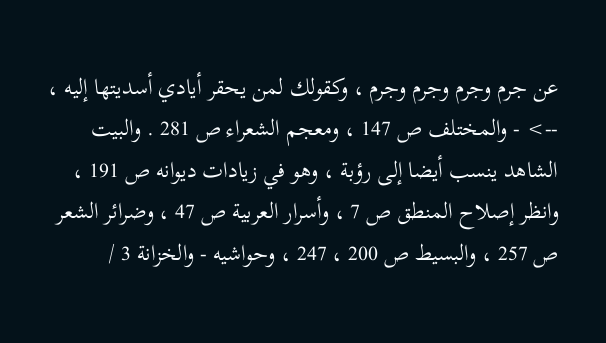عن جرم وجرم وجرم وجرم ، وكقولك لمن يحقر أيادي أسديتها إليه ،
--> - والمختلف ص 147 ، ومعجم الشعراء ص 281 . والبيت الشاهد ينسب أيضا إلى رؤبة ، وهو في زيادات ديوانه ص 191 ، وانظر إصلاح المنطق ص 7 ، وأسرار العربية ص 47 ، وضرائر الشعر ص 257 ، والبسيط ص 200 ، 247 ، وحواشيه - والخزانة 3 /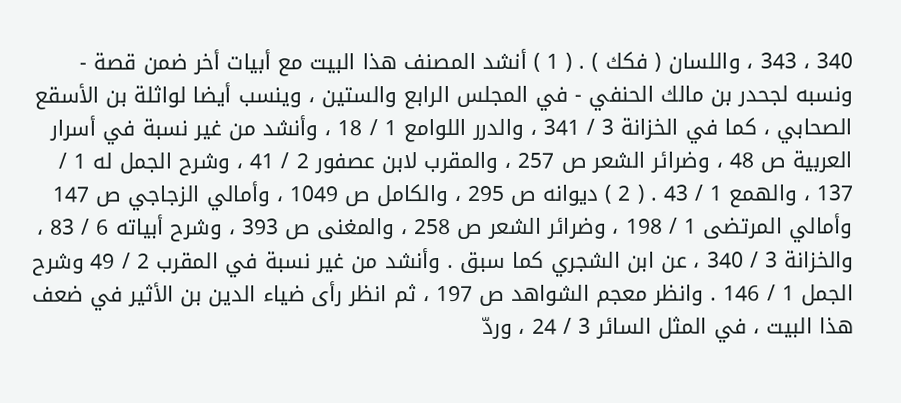340 ، 343 ، واللسان ( فكك ) . ( 1 ) أنشد المصنف هذا البيت مع أبيات أخر ضمن قصة - ونسبه لجحدر بن مالك الحنفي - في المجلس الرابع والستين ، وينسب أيضا لواثلة بن الأسقع الصحابي ، كما في الخزانة 3 / 341 ، والدرر اللوامع 1 / 18 ، وأنشد من غير نسبة في أسرار العربية ص 48 ، وضرائر الشعر ص 257 ، والمقرب لابن عصفور 2 / 41 ، وشرح الجمل له 1 / 137 ، والهمع 1 / 43 . ( 2 ) ديوانه ص 295 ، والكامل ص 1049 ، وأمالي الزجاجي ص 147 وأمالي المرتضى 1 / 198 ، وضرائر الشعر ص 258 ، والمغنى ص 393 ، وشرح أبياته 6 / 83 ، والخزانة 3 / 340 ، عن ابن الشجري كما سبق . وأنشد من غير نسبة في المقرب 2 / 49 وشرح الجمل 1 / 146 . وانظر معجم الشواهد ص 197 ، ثم انظر رأى ضياء الدين بن الأثير في ضعف هذا البيت ، في المثل السائر 3 / 24 ، وردّ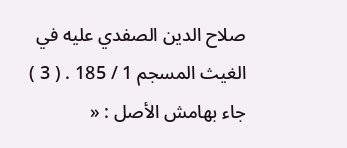صلاح الدين الصفدي عليه في الغيث المسجم 1 / 185 . ( 3 ) جاء بهامش الأصل : «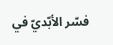فسّر الأبّديّ في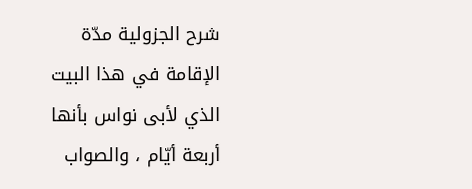شرح الجزولية مدّة الإقامة في هذا البيت الذي لأبى نواس بأنها أربعة أيّام ، والصواب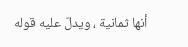أنها ثمانية ، ويدلّ عليه قوله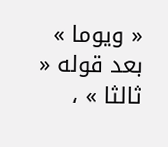« ويوما » بعد قوله « ثالثا » ،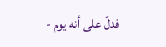فدلّ على أنه يوم -